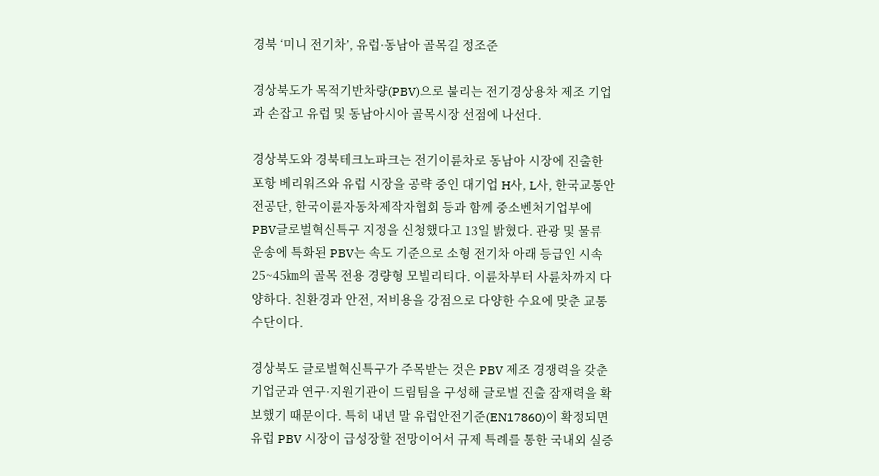경북 ‘미니 전기차’, 유럽·동남아 골목길 정조준

경상북도가 목적기반차량(PBV)으로 불리는 전기경상용차 제조 기업과 손잡고 유럽 및 동남아시아 골목시장 선점에 나선다.

경상북도와 경북테크노파크는 전기이륜차로 동남아 시장에 진출한 포항 베리워즈와 유럽 시장을 공략 중인 대기업 H사, L사, 한국교통안전공단, 한국이륜자동차제작자협회 등과 함께 중소벤처기업부에 PBV글로벌혁신특구 지정을 신청했다고 13일 밝혔다. 관광 및 물류 운송에 특화된 PBV는 속도 기준으로 소형 전기차 아래 등급인 시속 25~45㎞의 골목 전용 경량형 모빌리티다. 이륜차부터 사륜차까지 다양하다. 친환경과 안전, 저비용을 강점으로 다양한 수요에 맞춘 교통수단이다.

경상북도 글로벌혁신특구가 주목받는 것은 PBV 제조 경쟁력을 갖춘 기업군과 연구·지원기관이 드림팀을 구성해 글로벌 진출 잠재력을 확보했기 때문이다. 특히 내년 말 유럽안전기준(EN17860)이 확정되면 유럽 PBV 시장이 급성장할 전망이어서 규제 특례를 통한 국내외 실증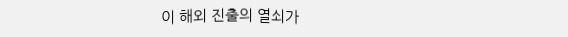이 해외 진출의 열쇠가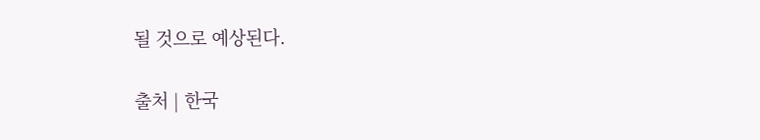될 것으로 예상된다.

출처 | 한국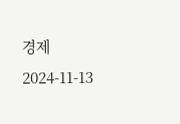경제 2024-11-13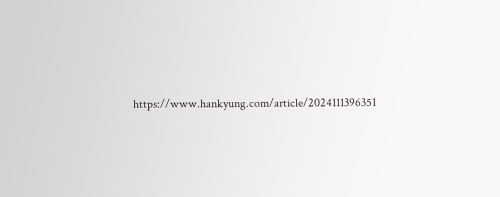https://www.hankyung.com/article/2024111396351